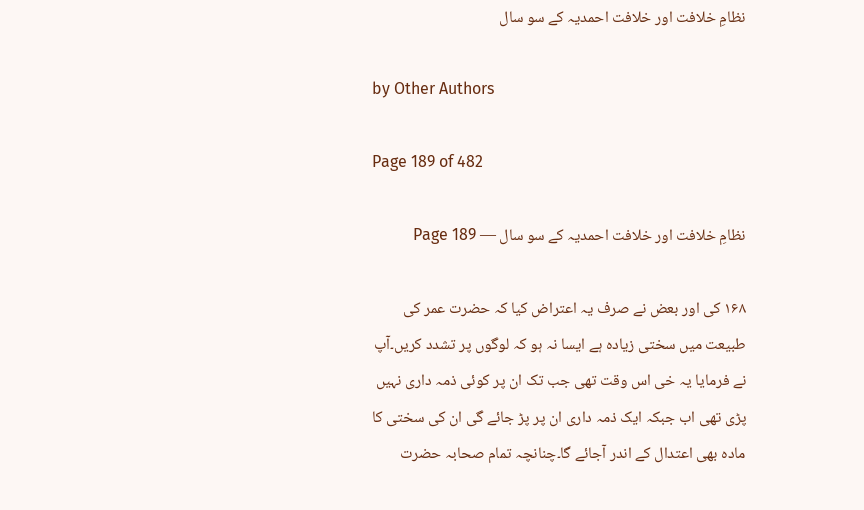نظامِ خلافت اور خلافت احمدیہ کے سو سال

by Other Authors

Page 189 of 482

نظامِ خلافت اور خلافت احمدیہ کے سو سال — Page 189

۱۶۸ کی اور بعض نے صرف یہ اعتراض کیا کہ حضرت عمر کی طبیعت میں سختی زیادہ ہے ایسا نہ ہو کہ لوگوں پر تشدد کریں۔آپ نے فرمایا یہ خی اس وقت تھی جب تک ان پر کوئی ذمہ داری نہیں پڑی تھی اب جبکہ ایک ذمہ داری ان پر پڑ جائے گی ان کی سختی کا مادہ بھی اعتدال کے اندر آجائے گا۔چنانچہ تمام صحابہ حضرت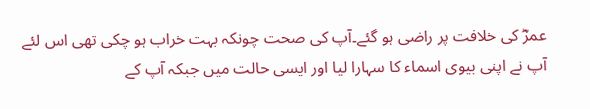عمرؓ کی خلافت پر راضی ہو گئے۔آپ کی صحت چونکہ بہت خراب ہو چکی تھی اس لئے آپ نے اپنی بیوی اسماء کا سہارا لیا اور ایسی حالت میں جبکہ آپ کے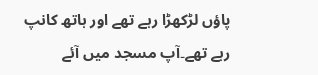پاؤں لڑکھڑا رہے تھے اور ہاتھ کانپ رہے تھے۔آپ مسجد میں آئے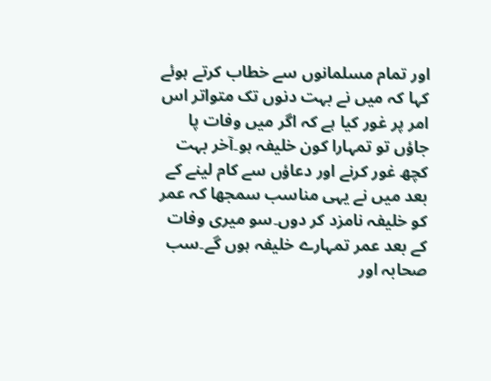اور تمام مسلمانوں سے خطاب کرتے ہوئے کہا کہ میں نے بہت دنوں تک متواتر اس امر پر غور کیا ہے کہ اگر میں وفات پا جاؤں تو تمہارا کون خلیفہ ہو۔آخر بہت کچھ غور کرنے اور دعاؤں سے کام لینے کے بعد میں نے یہی مناسب سمجھا کہ عمر کو خلیفہ نامزد کر دوں۔سو میری وفات کے بعد عمر تمہارے خلیفہ ہوں گے۔سب صحابہ اور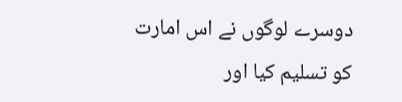دوسرے لوگوں نے اس امارت کو تسلیم کیا اور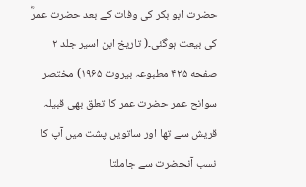حضرت ابو بکر کی وفات کے بعد حضرت عمرؓ کی بیعت ہوگئی۔( تاریخ ابن اسیر جلد ۲ صفحه ۴۲۵ مطبوعہ بیروت ۱۹۶۵) مختصر سوانح عمر حضرت عمر کا تعلق بھی قبیلہ قریش سے تھا اور ساتویں پشت میں آپ کا نسب آنحضرت سے جاملتا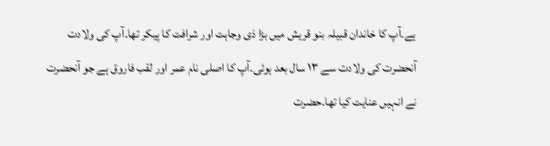ہے۔آپ کا خاندان قبیلہ بنو قریش میں بڑا ذی وجاہت اور شرافت کا پیکر تھا۔آپ کی ولادت آنحضرت کی ولادت سے ۱۳ سال بعد ہوئی۔آپ کا اصلی نام عمر اور لقب فاروق ہے جو آنحضرت نے انہیں عنایت کیا تھا۔حضرت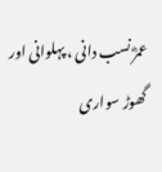عمرؓ نسب دانی ، پہلوانی اور گھوڑ سواری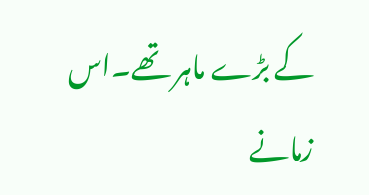کے بڑے ماہر تھے۔اس زمانے